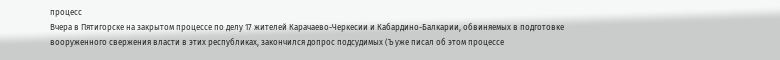процесс
Вчера в Пятигорске на закрытом процессе по делу 17 жителей Карачаево-Черкесии и Кабардино-Балкарии, обвиняемых в подготовке вооруженного свержения власти в этих республиках, закончился допрос подсудимых (Ъ уже писал об этом процессе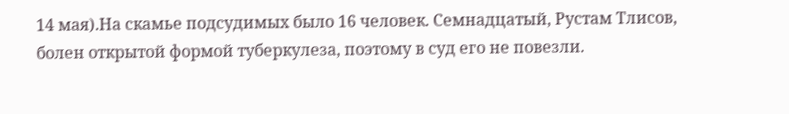14 мая).На скамье подсудимых было 16 человек. Семнадцатый, Рустам Тлисов, болен открытой формой туберкулеза, поэтому в суд его не повезли.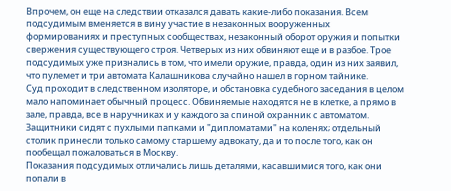Впрочем, он еще на следствии отказался давать какие-либо показания. Всем подсудимым вменяется в вину участие в незаконных вооруженных формированиях и преступных сообществах, незаконный оборот оружия и попытки свержения существующего строя. Четверых из них обвиняют еще и в разбое. Трое подсудимых уже признались в том, что имели оружие, правда, один из них заявил, что пулемет и три автомата Калашникова случайно нашел в горном тайнике.
Суд проходит в следственном изоляторе, и обстановка судебного заседания в целом мало напоминает обычный процесс. Обвиняемые находятся не в клетке, а прямо в зале, правда, все в наручниках и у каждого за спиной охранник с автоматом. Защитники сидят с пухлыми папками и "дипломатами" на коленях; отдельный столик принесли только самому старшему адвокату, да и то после того, как он пообещал пожаловаться в Москву.
Показания подсудимых отличались лишь деталями, касавшимися того, как они попали в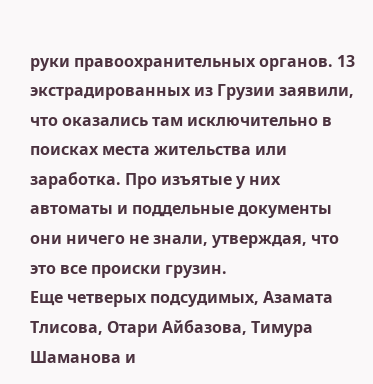руки правоохранительных органов. 13 экстрадированных из Грузии заявили, что оказались там исключительно в поисках места жительства или заработка. Про изъятые у них автоматы и поддельные документы они ничего не знали, утверждая, что это все происки грузин.
Еще четверых подсудимых, Азамата Тлисова, Отари Айбазова, Тимура Шаманова и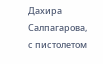Дахира Салпагарова, с пистолетом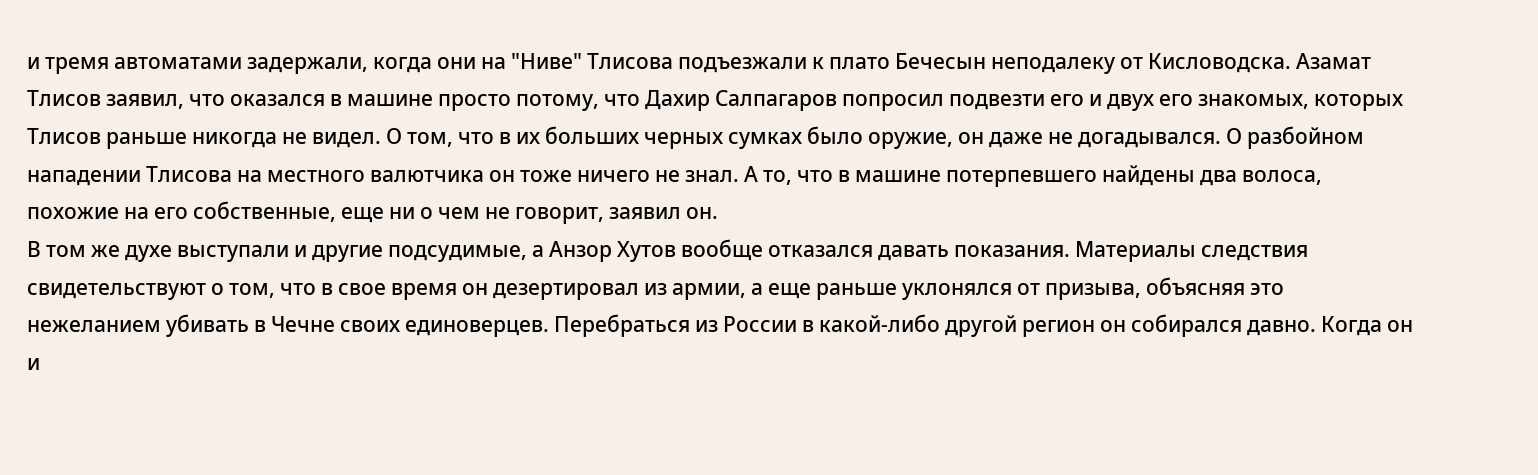и тремя автоматами задержали, когда они на "Ниве" Тлисова подъезжали к плато Бечесын неподалеку от Кисловодска. Азамат Тлисов заявил, что оказался в машине просто потому, что Дахир Салпагаров попросил подвезти его и двух его знакомых, которых Тлисов раньше никогда не видел. О том, что в их больших черных сумках было оружие, он даже не догадывался. О разбойном нападении Тлисова на местного валютчика он тоже ничего не знал. А то, что в машине потерпевшего найдены два волоса, похожие на его собственные, еще ни о чем не говорит, заявил он.
В том же духе выступали и другие подсудимые, а Анзор Хутов вообще отказался давать показания. Материалы следствия свидетельствуют о том, что в свое время он дезертировал из армии, а еще раньше уклонялся от призыва, объясняя это нежеланием убивать в Чечне своих единоверцев. Перебраться из России в какой-либо другой регион он собирался давно. Когда он и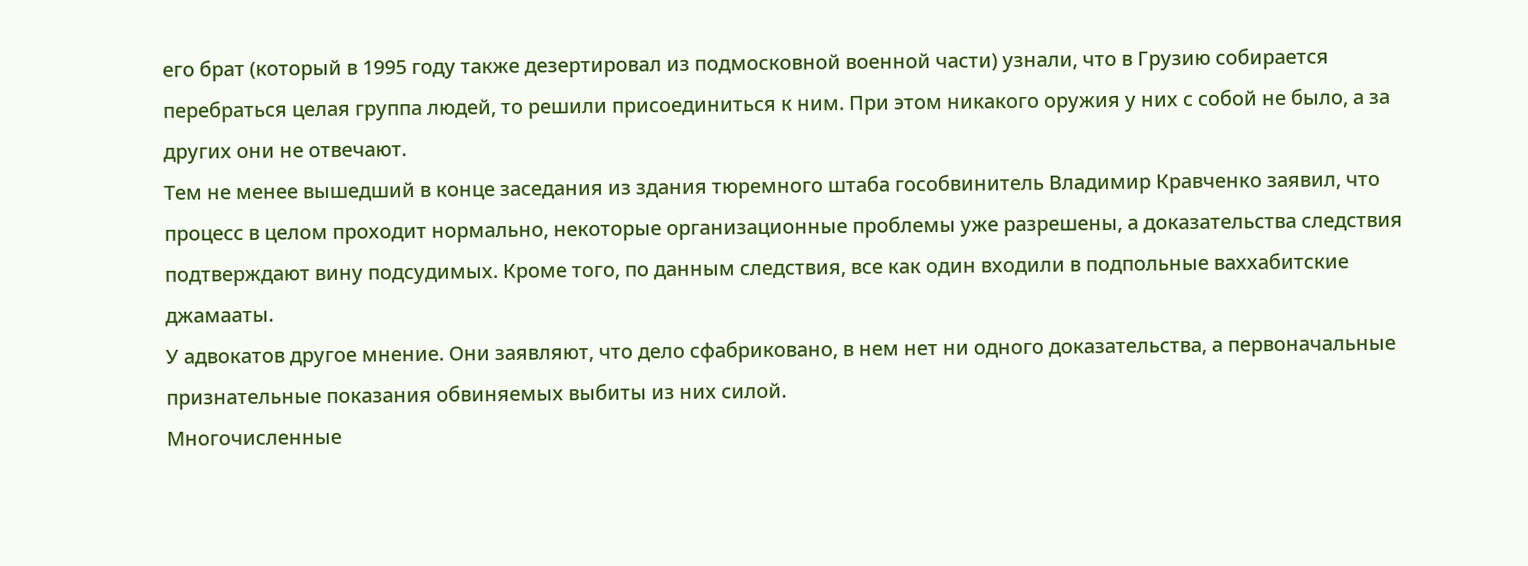его брат (который в 1995 году также дезертировал из подмосковной военной части) узнали, что в Грузию собирается перебраться целая группа людей, то решили присоединиться к ним. При этом никакого оружия у них с собой не было, а за других они не отвечают.
Тем не менее вышедший в конце заседания из здания тюремного штаба гособвинитель Владимир Кравченко заявил, что процесс в целом проходит нормально, некоторые организационные проблемы уже разрешены, а доказательства следствия подтверждают вину подсудимых. Кроме того, по данным следствия, все как один входили в подпольные ваххабитские джамааты.
У адвокатов другое мнение. Они заявляют, что дело сфабриковано, в нем нет ни одного доказательства, а первоначальные признательные показания обвиняемых выбиты из них силой.
Многочисленные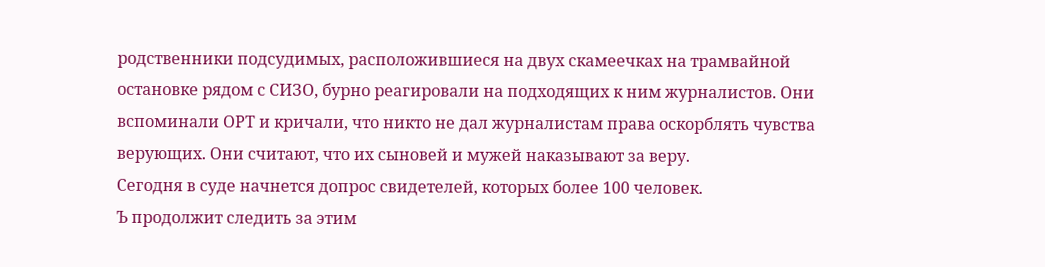родственники подсудимых, расположившиеся на двух скамеечках на трамвайной остановке рядом с СИЗО, бурно реагировали на подходящих к ним журналистов. Они вспоминали ОРТ и кричали, что никто не дал журналистам права оскорблять чувства верующих. Они считают, что их сыновей и мужей наказывают за веру.
Сегодня в суде начнется допрос свидетелей, которых более 100 человек.
Ъ продолжит следить за этим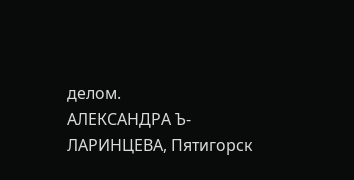делом.
АЛЕКСАНДРА Ъ-ЛАРИНЦЕВА, Пятигорск